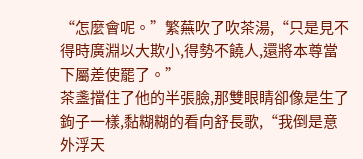“怎麼會呢。”繁蕪吹了吹茶湯,“只是見不得時廣淵以大欺小,得勢不饒人,還將本尊當下屬差使罷了。”
茶盞擋住了他的半張臉,那雙眼睛卻像是生了鉤子一樣,黏糊糊的看向舒長歌,“我倒是意外浮天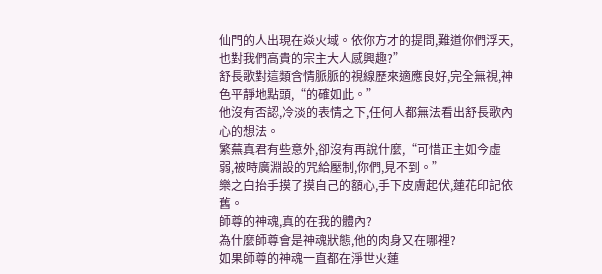仙門的人出現在焱火域。依你方才的提問,難道你們浮天,也對我們高貴的宗主大人感興趣?”
舒長歌對這類含情脈脈的視線歷來適應良好,完全無視,神色平靜地點頭,“的確如此。”
他沒有否認,冷淡的表情之下,任何人都無法看出舒長歌內心的想法。
繁蕪真君有些意外,卻沒有再說什麼,“可惜正主如今虛弱,被時廣淵設的咒給壓制,你們,見不到。”
樂之白抬手摸了摸自己的額心,手下皮膚起伏,蓮花印記依舊。
師尊的神魂,真的在我的體內?
為什麼師尊會是神魂狀態,他的肉身又在哪裡?
如果師尊的神魂一直都在淨世火蓮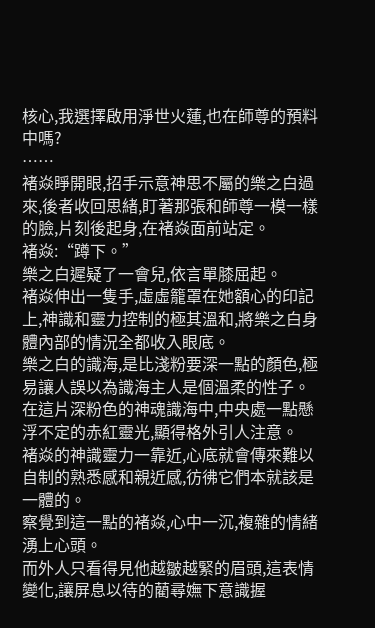核心,我選擇啟用淨世火蓮,也在師尊的預料中嗎?
……
褚焱睜開眼,招手示意神思不屬的樂之白過來,後者收回思緒,盯著那張和師尊一模一樣的臉,片刻後起身,在褚焱面前站定。
褚焱:“蹲下。”
樂之白遲疑了一會兒,依言單膝屈起。
褚焱伸出一隻手,虛虛籠罩在她額心的印記上,神識和靈力控制的極其溫和,將樂之白身體內部的情況全都收入眼底。
樂之白的識海,是比淺粉要深一點的顏色,極易讓人誤以為識海主人是個溫柔的性子。
在這片深粉色的神魂識海中,中央處一點懸浮不定的赤紅靈光,顯得格外引人注意。
褚焱的神識靈力一靠近,心底就會傳來難以自制的熟悉感和親近感,彷彿它們本就該是一體的。
察覺到這一點的褚焱,心中一沉,複雜的情緒湧上心頭。
而外人只看得見他越皺越緊的眉頭,這表情變化,讓屏息以待的藺尋嫵下意識握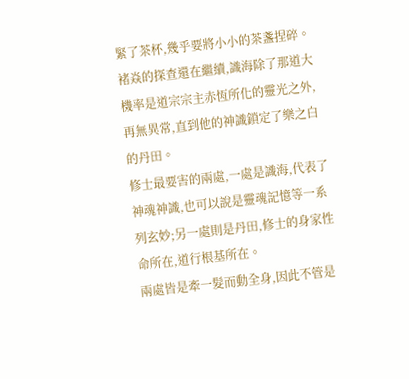緊了茶杯,幾乎要將小小的茶盞捏碎。
褚焱的探查還在繼續,識海除了那道大機率是道宗宗主赤恆所化的靈光之外,再無異常,直到他的神識鎖定了樂之白的丹田。
修士最要害的兩處,一處是識海,代表了神魂神識,也可以說是靈魂記憶等一系列玄妙;另一處則是丹田,修士的身家性命所在,道行根基所在。
兩處皆是牽一髮而動全身,因此不管是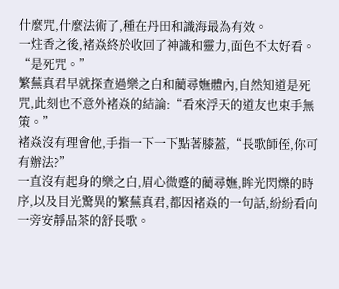什麼咒,什麼法術了,種在丹田和識海最為有效。
一炷香之後,褚焱終於收回了神識和靈力,面色不太好看。
“是死咒。”
繁蕪真君早就探查過樂之白和藺尋嫵體內,自然知道是死咒,此刻也不意外褚焱的結論:“看來浮天的道友也束手無策。”
褚焱沒有理會他,手指一下一下點著膝蓋,“長歌師侄,你可有辦法?”
一直沒有起身的樂之白,眉心微蹙的藺尋嫵,眸光閃爍的時序,以及目光驚異的繁蕪真君,都因褚焱的一句話,紛紛看向一旁安靜品茶的舒長歌。